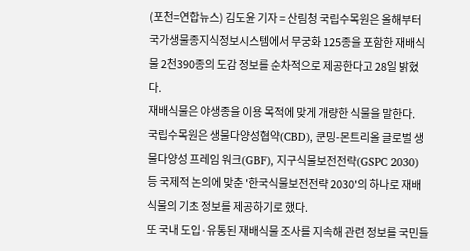(포천=연합뉴스) 김도윤 기자 = 산림청 국립수목원은 올해부터 국가생물종지식정보시스템에서 무궁화 125종을 포함한 재배식물 2천390종의 도감 정보를 순차적으로 제공한다고 28일 밝혔다.
재배식물은 야생종을 이용 목적에 맞게 개량한 식물을 말한다.
국립수목원은 생물다양성협약(CBD), 쿤밍-몬트리올 글로벌 생물다양성 프레임 워크(GBF), 지구식물보전전략(GSPC 2030) 등 국제적 논의에 맞춘 '한국식물보전전략 2030'의 하나로 재배식물의 기초 정보를 제공하기로 했다.
또 국내 도입·유통된 재배식물 조사를 지속해 관련 정보를 국민들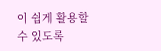이 쉽게 활용할 수 있도록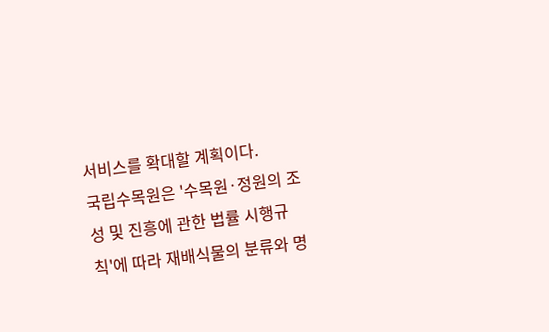서비스를 확대할 계획이다.
국립수목원은 '수목원·정원의 조성 및 진흥에 관한 법률 시행규칙'에 따라 재배식물의 분류와 명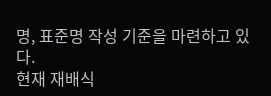명, 표준명 작성 기준을 마련하고 있다.
현재 재배식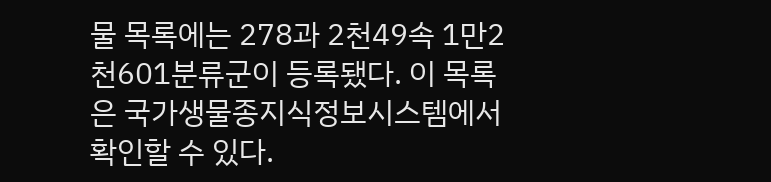물 목록에는 278과 2천49속 1만2천601분류군이 등록됐다. 이 목록은 국가생물종지식정보시스템에서 확인할 수 있다.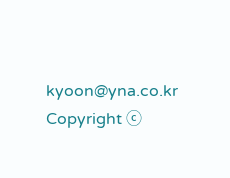kyoon@yna.co.kr
Copyright ⓒ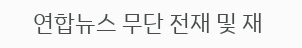연합뉴스 무단 전재 및 재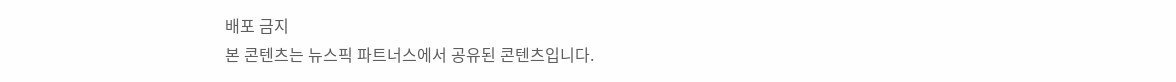배포 금지
본 콘텐츠는 뉴스픽 파트너스에서 공유된 콘텐츠입니다.